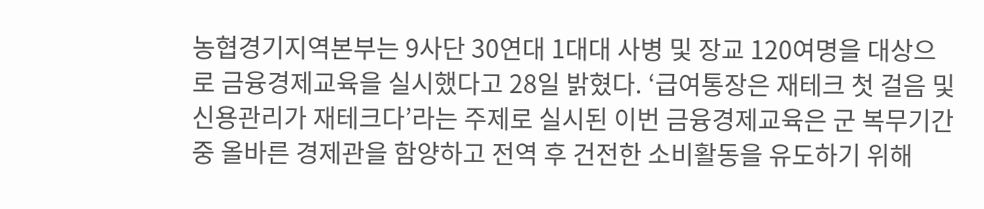농협경기지역본부는 9사단 30연대 1대대 사병 및 장교 120여명을 대상으로 금융경제교육을 실시했다고 28일 밝혔다. ‘급여통장은 재테크 첫 걸음 및 신용관리가 재테크다’라는 주제로 실시된 이번 금융경제교육은 군 복무기간 중 올바른 경제관을 함양하고 전역 후 건전한 소비활동을 유도하기 위해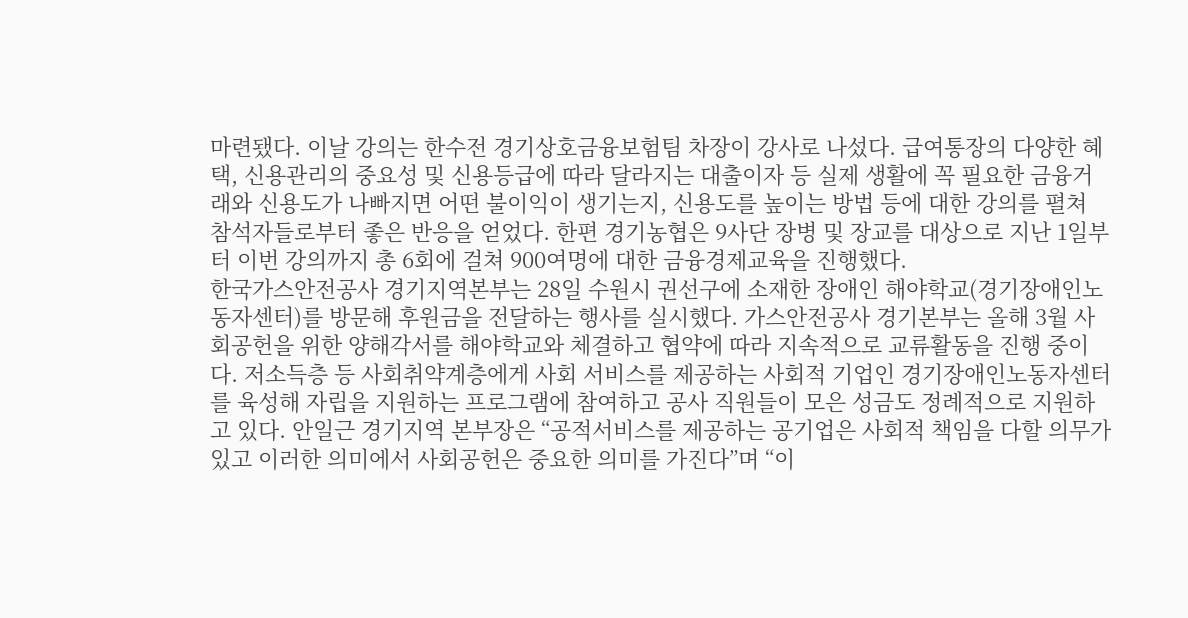마련됐다. 이날 강의는 한수전 경기상호금융보험팀 차장이 강사로 나섰다. 급여통장의 다양한 혜택, 신용관리의 중요성 및 신용등급에 따라 달라지는 대출이자 등 실제 생활에 꼭 필요한 금융거래와 신용도가 나빠지면 어떤 불이익이 생기는지, 신용도를 높이는 방법 등에 대한 강의를 펼쳐 참석자들로부터 좋은 반응을 얻었다. 한편 경기농협은 9사단 장병 및 장교를 대상으로 지난 1일부터 이번 강의까지 총 6회에 걸쳐 900여명에 대한 금융경제교육을 진행했다.
한국가스안전공사 경기지역본부는 28일 수원시 권선구에 소재한 장애인 해야학교(경기장애인노동자센터)를 방문해 후원금을 전달하는 행사를 실시했다. 가스안전공사 경기본부는 올해 3월 사회공헌을 위한 양해각서를 해야학교와 체결하고 협약에 따라 지속적으로 교류활동을 진행 중이다. 저소득층 등 사회취약계층에게 사회 서비스를 제공하는 사회적 기업인 경기장애인노동자센터를 육성해 자립을 지원하는 프로그램에 참여하고 공사 직원들이 모은 성금도 정례적으로 지원하고 있다. 안일근 경기지역 본부장은 “공적서비스를 제공하는 공기업은 사회적 책임을 다할 의무가 있고 이러한 의미에서 사회공헌은 중요한 의미를 가진다”며 “이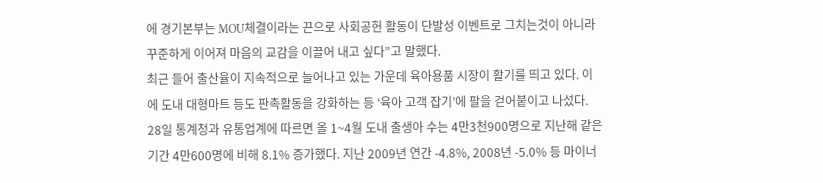에 경기본부는 MOU체결이라는 끈으로 사회공헌 활동이 단발성 이벤트로 그치는것이 아니라 꾸준하게 이어져 마음의 교감을 이끌어 내고 싶다”고 말했다.
최근 들어 출산율이 지속적으로 늘어나고 있는 가운데 육아용품 시장이 활기를 띄고 있다. 이에 도내 대형마트 등도 판촉활동을 강화하는 등 ‘육아 고객 잡기’에 팔을 걷어붙이고 나섰다. 28일 통계청과 유통업계에 따르면 올 1~4월 도내 출생아 수는 4만3천900명으로 지난해 같은 기간 4만600명에 비해 8.1% 증가했다. 지난 2009년 연간 -4.8%, 2008년 -5.0% 등 마이너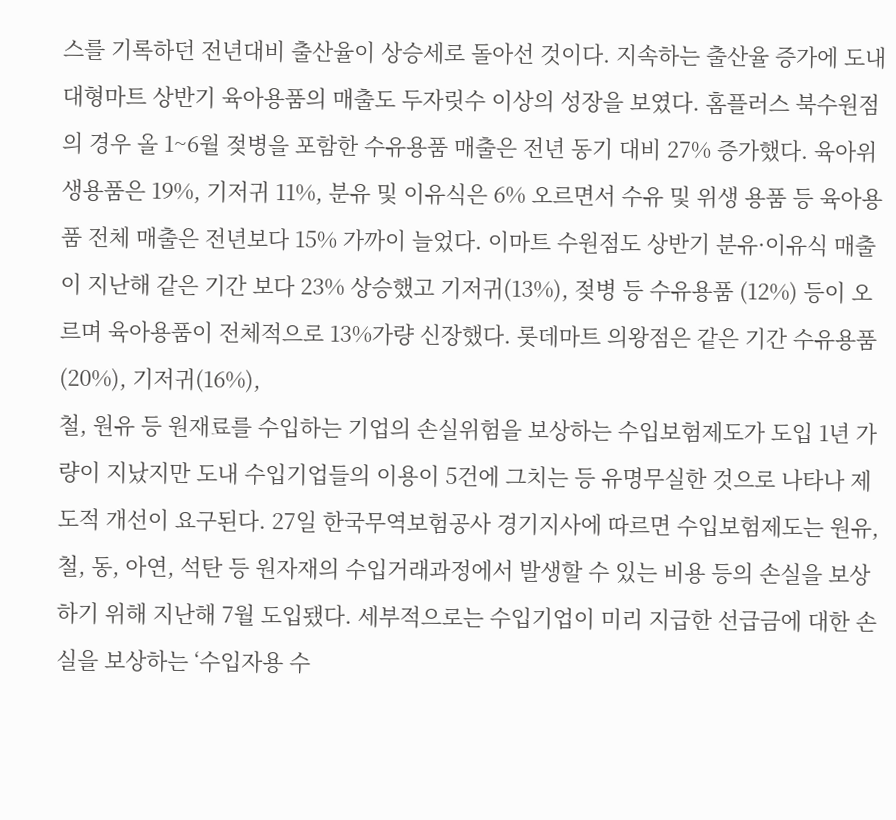스를 기록하던 전년대비 출산율이 상승세로 돌아선 것이다. 지속하는 출산율 증가에 도내 대형마트 상반기 육아용품의 매출도 두자릿수 이상의 성장을 보였다. 홈플러스 북수원점의 경우 올 1~6월 젖병을 포함한 수유용품 매출은 전년 동기 대비 27% 증가했다. 육아위생용품은 19%, 기저귀 11%, 분유 및 이유식은 6% 오르면서 수유 및 위생 용품 등 육아용품 전체 매출은 전년보다 15% 가까이 늘었다. 이마트 수원점도 상반기 분유·이유식 매출이 지난해 같은 기간 보다 23% 상승했고 기저귀(13%), 젖병 등 수유용품 (12%) 등이 오르며 육아용품이 전체적으로 13%가량 신장했다. 롯데마트 의왕점은 같은 기간 수유용품(20%), 기저귀(16%),
철, 원유 등 원재료를 수입하는 기업의 손실위험을 보상하는 수입보험제도가 도입 1년 가량이 지났지만 도내 수입기업들의 이용이 5건에 그치는 등 유명무실한 것으로 나타나 제도적 개선이 요구된다. 27일 한국무역보험공사 경기지사에 따르면 수입보험제도는 원유, 철, 동, 아연, 석탄 등 원자재의 수입거래과정에서 발생할 수 있는 비용 등의 손실을 보상하기 위해 지난해 7월 도입됐다. 세부적으로는 수입기업이 미리 지급한 선급금에 대한 손실을 보상하는 ‘수입자용 수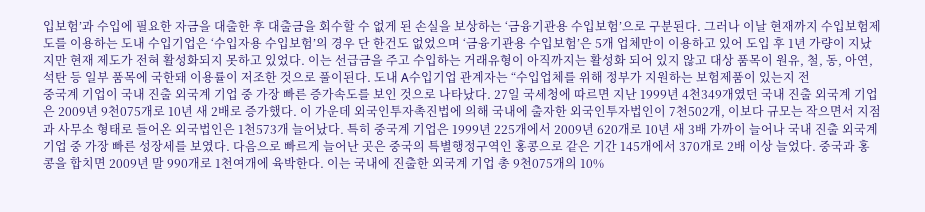입보험’과 수입에 필요한 자금을 대출한 후 대출금을 회수할 수 없게 된 손실을 보상하는 ‘금융기관용 수입보험’으로 구분된다. 그러나 이날 현재까지 수입보험제도를 이용하는 도내 수입기업은 ‘수입자용 수입보험’의 경우 단 한건도 없었으며 ‘금융기관용 수입보험’은 5개 업체만이 이용하고 있어 도입 후 1년 가량이 지났지만 현재 제도가 전혀 활성화되지 못하고 있었다. 이는 선급금을 주고 수입하는 거래유형이 아직까지는 활성화 되어 있지 않고 대상 품목이 원유, 철, 동, 아연, 석탄 등 일부 품목에 국한돼 이용률이 저조한 것으로 풀이된다. 도내 A수입기업 관계자는 “수입업체를 위해 정부가 지원하는 보험제품이 있는지 전
중국계 기업이 국내 진출 외국계 기업 중 가장 빠른 증가속도를 보인 것으로 나타났다. 27일 국세청에 따르면 지난 1999년 4천349개였던 국내 진출 외국계 기업은 2009년 9천075개로 10년 새 2배로 증가했다. 이 가운데 외국인투자촉진법에 의해 국내에 출자한 외국인투자법인이 7천502개, 이보다 규모는 작으면서 지점과 사무소 형태로 들어온 외국법인은 1천573개 늘어났다. 특히 중국계 기업은 1999년 225개에서 2009년 620개로 10년 새 3배 가까이 늘어나 국내 진출 외국계 기업 중 가장 빠른 성장세를 보였다. 다음으로 빠르게 늘어난 곳은 중국의 특별행정구역인 홍콩으로 같은 기간 145개에서 370개로 2배 이상 늘었다. 중국과 홍콩을 합치면 2009년 말 990개로 1천여개에 육박한다. 이는 국내에 진출한 외국계 기업 총 9천075개의 10%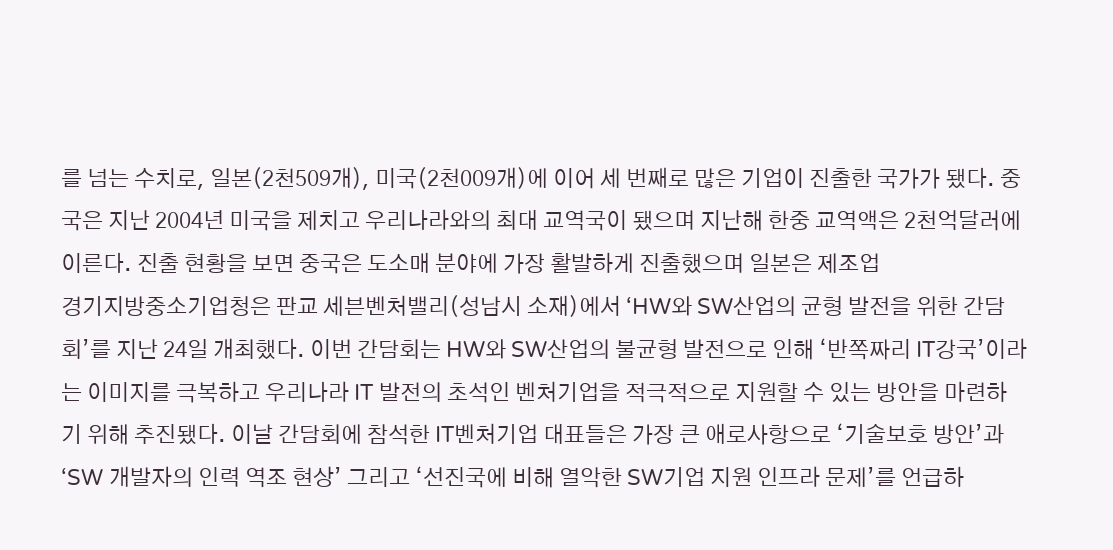를 넘는 수치로, 일본(2천509개), 미국(2천009개)에 이어 세 번째로 많은 기업이 진출한 국가가 됐다. 중국은 지난 2004년 미국을 제치고 우리나라와의 최대 교역국이 됐으며 지난해 한중 교역액은 2천억달러에 이른다. 진출 현황을 보면 중국은 도소매 분야에 가장 활발하게 진출했으며 일본은 제조업
경기지방중소기업청은 판교 세븐벤처밸리(성남시 소재)에서 ‘HW와 SW산업의 균형 발전을 위한 간담회’를 지난 24일 개최했다. 이번 간담회는 HW와 SW산업의 불균형 발전으로 인해 ‘반쪽짜리 IT강국’이라는 이미지를 극복하고 우리나라 IT 발전의 초석인 벤처기업을 적극적으로 지원할 수 있는 방안을 마련하기 위해 추진됐다. 이날 간담회에 참석한 IT벤처기업 대표들은 가장 큰 애로사항으로 ‘기술보호 방안’과 ‘SW 개발자의 인력 역조 현상’ 그리고 ‘선진국에 비해 열악한 SW기업 지원 인프라 문제’를 언급하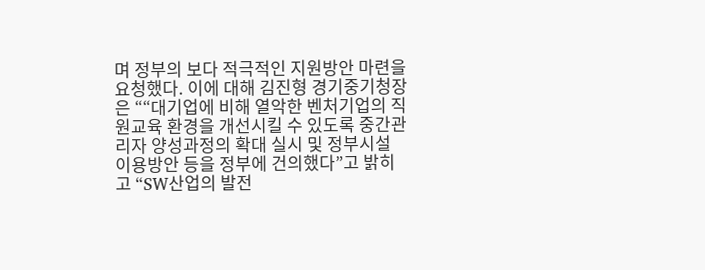며 정부의 보다 적극적인 지원방안 마련을 요청했다. 이에 대해 김진형 경기중기청장은 ““대기업에 비해 열악한 벤처기업의 직원교육 환경을 개선시킬 수 있도록 중간관리자 양성과정의 확대 실시 및 정부시설 이용방안 등을 정부에 건의했다”고 밝히고 “SW산업의 발전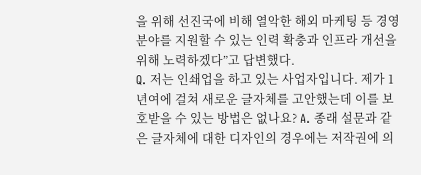을 위해 선진국에 비해 열악한 해외 마케팅 등 경영 분야를 지원할 수 있는 인력 확충과 인프라 개선을 위해 노력하겠다”고 답변했다.
Q. 저는 인쇄업을 하고 있는 사업자입니다. 제가 1년여에 걸쳐 새로운 글자체를 고안했는데 이를 보호받을 수 있는 방법은 없나요? A. 종래 설문과 같은 글자체에 대한 디자인의 경우에는 저작권에 의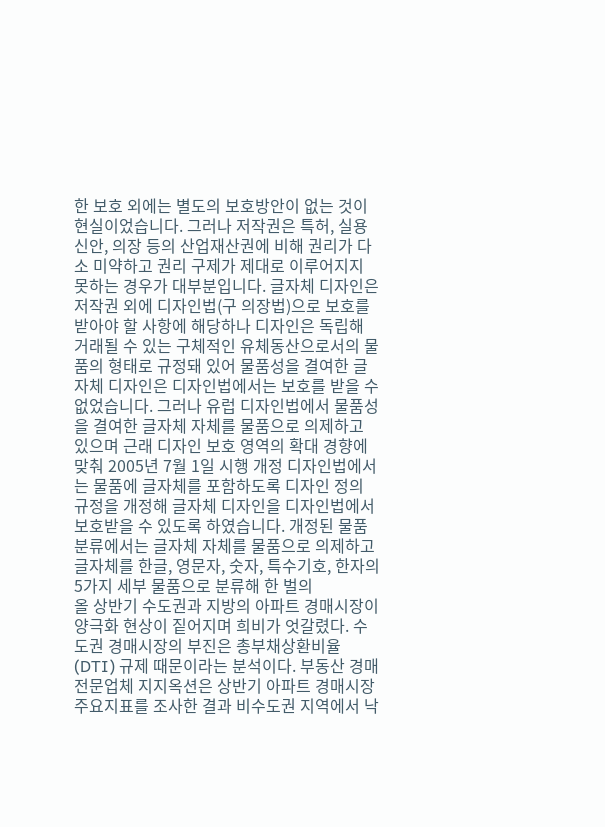한 보호 외에는 별도의 보호방안이 없는 것이 현실이었습니다. 그러나 저작권은 특허, 실용신안, 의장 등의 산업재산권에 비해 권리가 다소 미약하고 권리 구제가 제대로 이루어지지 못하는 경우가 대부분입니다. 글자체 디자인은 저작권 외에 디자인법(구 의장법)으로 보호를 받아야 할 사항에 해당하나 디자인은 독립해 거래될 수 있는 구체적인 유체동산으로서의 물품의 형태로 규정돼 있어 물품성을 결여한 글자체 디자인은 디자인법에서는 보호를 받을 수 없었습니다. 그러나 유럽 디자인법에서 물품성을 결여한 글자체 자체를 물품으로 의제하고 있으며 근래 디자인 보호 영역의 확대 경향에 맞춰 2005년 7월 1일 시행 개정 디자인법에서는 물품에 글자체를 포함하도록 디자인 정의 규정을 개정해 글자체 디자인을 디자인법에서 보호받을 수 있도록 하였습니다. 개정된 물품 분류에서는 글자체 자체를 물품으로 의제하고 글자체를 한글, 영문자, 숫자, 특수기호, 한자의 5가지 세부 물품으로 분류해 한 벌의
올 상반기 수도권과 지방의 아파트 경매시장이 양극화 현상이 짙어지며 희비가 엇갈렸다. 수도권 경매시장의 부진은 총부채상환비율(DTI) 규제 때문이라는 분석이다. 부동산 경매전문업체 지지옥션은 상반기 아파트 경매시장 주요지표를 조사한 결과 비수도권 지역에서 낙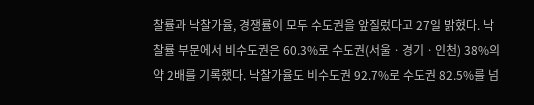찰률과 낙찰가율, 경쟁률이 모두 수도권을 앞질렀다고 27일 밝혔다. 낙찰률 부문에서 비수도권은 60.3%로 수도권(서울ㆍ경기ㆍ인천) 38%의 약 2배를 기록했다. 낙찰가율도 비수도권 92.7%로 수도권 82.5%를 넘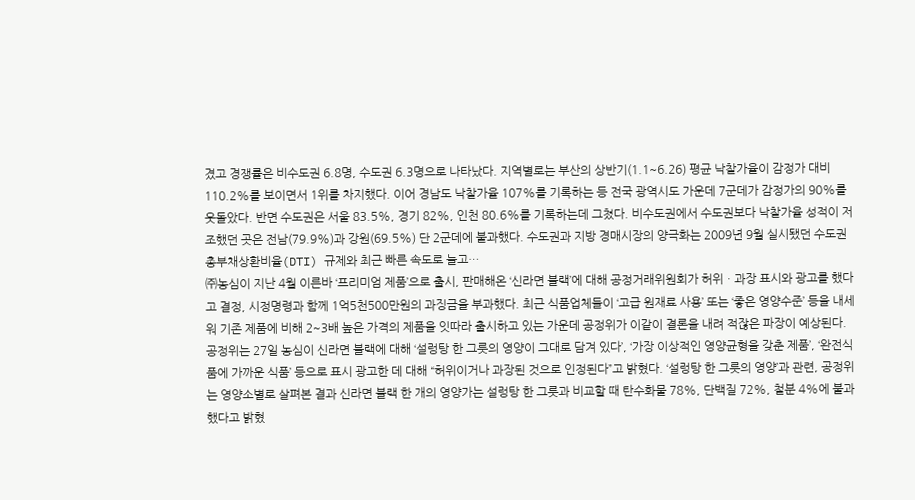겼고 경쟁률은 비수도권 6.8명, 수도권 6.3명으로 나타났다. 지역별로는 부산의 상반기(1.1~6.26) 평균 낙찰가율이 감정가 대비 110.2%를 보이면서 1위를 차지했다. 이어 경남도 낙찰가율 107%를 기록하는 등 전국 광역시도 가운데 7군데가 감정가의 90%를 웃돌았다. 반면 수도권은 서울 83.5%, 경기 82%, 인천 80.6%를 기록하는데 그쳤다. 비수도권에서 수도권보다 낙찰가율 성적이 저조했던 곳은 전남(79.9%)과 강원(69.5%) 단 2군데에 불과했다. 수도권과 지방 경매시장의 양극화는 2009년 9월 실시됐던 수도권 총부채상환비율(DTI) 규제와 최근 빠른 속도로 늘고…
㈜농심이 지난 4월 이른바 ‘프리미엄 제품’으로 출시, 판매해온 ‘신라면 블랙’에 대해 공정거래위원회가 허위ㆍ과장 표시와 광고를 했다고 결정, 시정명령과 함께 1억5천500만원의 과징금을 부과했다. 최근 식품업체들이 ‘고급 원재료 사용’ 또는 ‘좋은 영양수준’ 등을 내세워 기존 제품에 비해 2~3배 높은 가격의 제품을 잇따라 출시하고 있는 가운데 공정위가 이같이 결론을 내려 적잖은 파장이 예상된다. 공정위는 27일 농심이 신라면 블랙에 대해 ‘설렁탕 한 그릇의 영양이 그대로 담겨 있다’, ‘가장 이상적인 영양균형을 갖춘 제품’, ‘완전식품에 가까운 식품’ 등으로 표시 광고한 데 대해 “허위이거나 과장된 것으로 인정된다”고 밝혔다. ‘설렁탕 한 그릇의 영양’과 관련, 공정위는 영양소별로 살펴본 결과 신라면 블랙 한 개의 영양가는 설렁탕 한 그릇과 비교할 때 탄수화물 78%, 단백질 72%, 철분 4%에 불과했다고 밝혔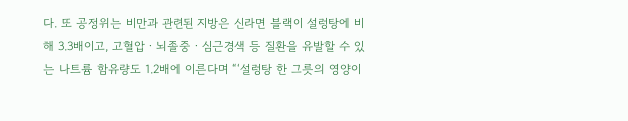다. 또 공정위는 비만과 관련된 지방은 신라면 블랙이 설렁탕에 비해 3.3배이고, 고혈압ㆍ뇌졸중ㆍ심근경색 등 질환을 유발할 수 있는 나트륨 함유량도 1.2배에 이른다며 “‘설렁탕 한 그릇의 영양이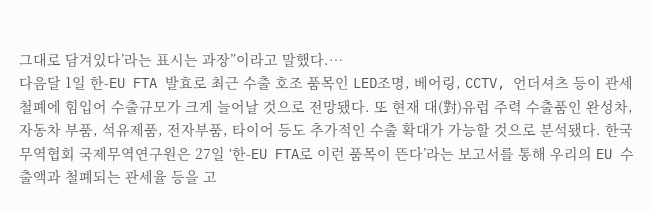그대로 담겨있다’라는 표시는 과장”이라고 말했다.…
다음달 1일 한-EU FTA 발효로 최근 수출 호조 품목인 LED조명, 베어링, CCTV, 언더셔츠 등이 관세철폐에 힘입어 수출규모가 크게 늘어날 것으로 전망됐다. 또 현재 대(對)유럽 주력 수출품인 완성차, 자동차 부품, 석유제품, 전자부품, 타이어 등도 추가적인 수출 확대가 가능할 것으로 분석됐다. 한국무역협회 국제무역연구원은 27일 ‘한-EU FTA로 이런 품목이 뜬다’라는 보고서를 통해 우리의 EU 수출액과 철폐되는 관세율 등을 고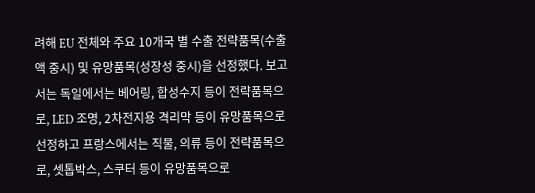려해 EU 전체와 주요 10개국 별 수출 전략품목(수출액 중시) 및 유망품목(성장성 중시)을 선정했다. 보고서는 독일에서는 베어링, 합성수지 등이 전략품목으로, LED 조명, 2차전지용 격리막 등이 유망품목으로 선정하고 프랑스에서는 직물, 의류 등이 전략품목으로, 셋톱박스, 스쿠터 등이 유망품목으로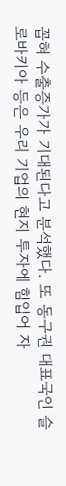꼽혀 수출증가가 기대된다고 분석했다. 또 동구권 대표국인 슬로바키아 등은 우리 기업의 현지 투자에 힘입어 자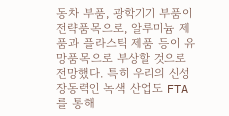동차 부품, 광학기기 부품이 전략품목으로, 알루미늄 제품과 플라스틱 제품 등이 유망품목으로 부상할 것으로 전망했다. 특히 우리의 신성장동력인 녹색 산업도 FTA를 통해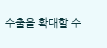수출을 확대할 수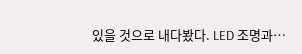있을 것으로 내다봤다. LED 조명과…